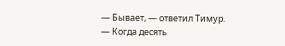— Бывает, — ответил Тимур.
— Когда десять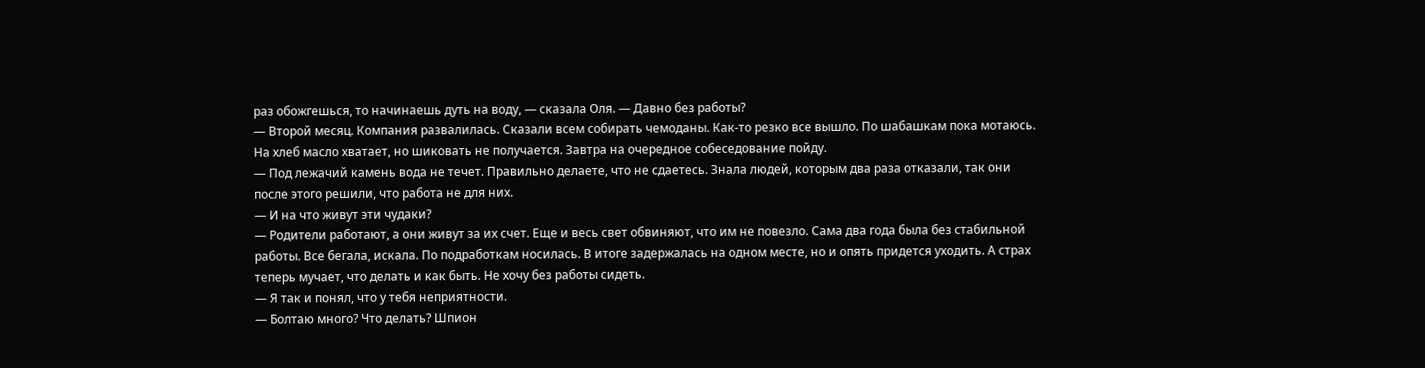раз обожгешься, то начинаешь дуть на воду, — сказала Оля. — Давно без работы?
— Второй месяц. Компания развалилась. Сказали всем собирать чемоданы. Как-то резко все вышло. По шабашкам пока мотаюсь. На хлеб масло хватает, но шиковать не получается. Завтра на очередное собеседование пойду.
— Под лежачий камень вода не течет. Правильно делаете, что не сдаетесь. Знала людей, которым два раза отказали, так они после этого решили, что работа не для них.
— И на что живут эти чудаки?
— Родители работают, а они живут за их счет. Еще и весь свет обвиняют, что им не повезло. Сама два года была без стабильной работы. Все бегала, искала. По подработкам носилась. В итоге задержалась на одном месте, но и опять придется уходить. А страх теперь мучает, что делать и как быть. Не хочу без работы сидеть.
— Я так и понял, что у тебя неприятности.
— Болтаю много? Что делать? Шпион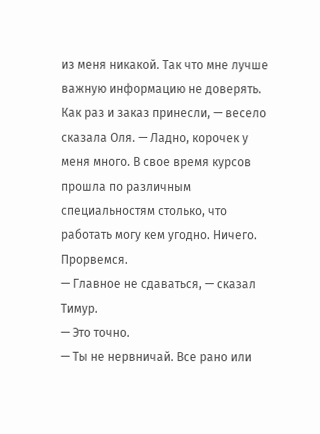из меня никакой. Так что мне лучше важную информацию не доверять. Как раз и заказ принесли, — весело сказала Оля. — Ладно, корочек у меня много. В свое время курсов прошла по различным специальностям столько, что работать могу кем угодно. Ничего. Прорвемся.
— Главное не сдаваться, — сказал Тимур.
— Это точно.
— Ты не нервничай. Все рано или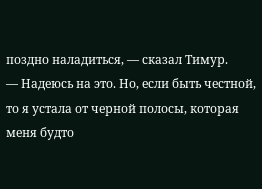поздно наладиться, — сказал Тимур.
— Надеюсь на это. Но, если быть честной, то я устала от черной полосы, которая меня будто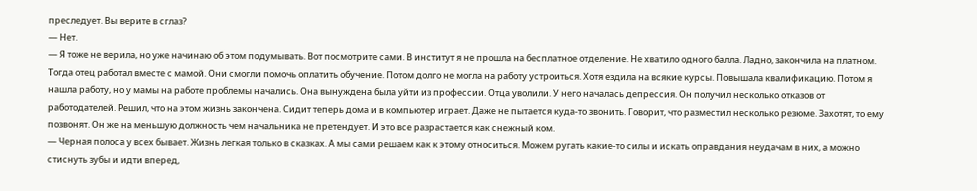преследует. Вы верите в сглаз?
— Нет.
— Я тоже не верила, но уже начинаю об этом подумывать. Вот посмотрите сами. В институт я не прошла на бесплатное отделение. Не хватило одного балла. Ладно, закончила на платном. Тогда отец работал вместе с мамой. Они смогли помочь оплатить обучение. Потом долго не могла на работу устроиться. Хотя ездила на всякие курсы. Повышала квалификацию. Потом я нашла работу, но у мамы на работе проблемы начались. Она вынуждена была уйти из профессии. Отца уволили. У него началась депрессия. Он получил несколько отказов от работодателей. Решил, что на этом жизнь закончена. Сидит теперь дома и в компьютер играет. Даже не пытается куда-то звонить. Говорит, что разместил несколько резюме. Захотят, то ему позвонят. Он же на меньшую должность чем начальника не претендует. И это все разрастается как снежный ком.
— Черная полоса у всех бывает. Жизнь легкая только в сказках. А мы сами решаем как к этому относиться. Можем ругать какие-то силы и искать оправдания неудачам в них, а можно стиснуть зубы и идти вперед,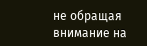не обращая внимание на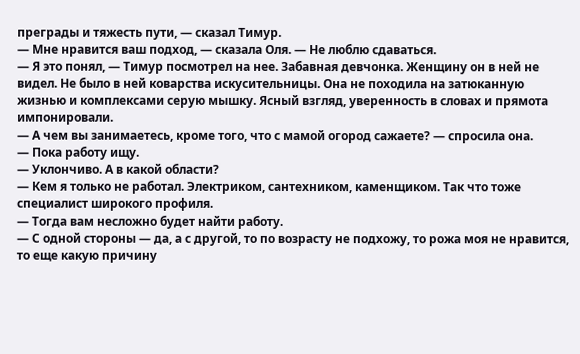преграды и тяжесть пути, — сказал Тимур.
— Мне нравится ваш подход, — сказала Оля. — Не люблю сдаваться.
— Я это понял, — Тимур посмотрел на нее. Забавная девчонка. Женщину он в ней не видел. Не было в ней коварства искусительницы. Она не походила на затюканную жизнью и комплексами серую мышку. Ясный взгляд, уверенность в словах и прямота импонировали.
— А чем вы занимаетесь, кроме того, что с мамой огород сажаете? — спросила она.
— Пока работу ищу.
— Уклончиво. А в какой области?
— Кем я только не работал. Электриком, сантехником, каменщиком. Так что тоже специалист широкого профиля.
— Тогда вам несложно будет найти работу.
— С одной стороны — да, а с другой, то по возрасту не подхожу, то рожа моя не нравится, то еще какую причину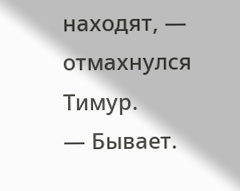находят, — отмахнулся Тимур.
— Бывает.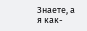Знаете, а я как-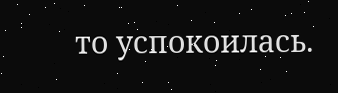то успокоилась.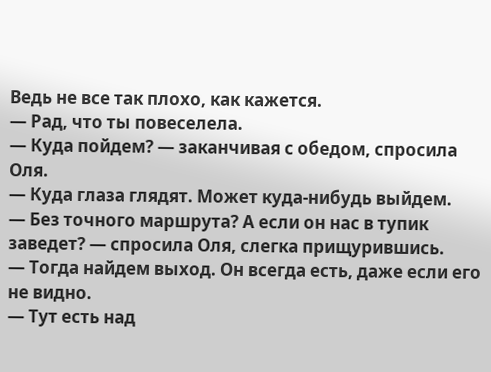Ведь не все так плохо, как кажется.
— Рад, что ты повеселела.
— Куда пойдем? — заканчивая с обедом, спросила Оля.
— Куда глаза глядят. Может куда-нибудь выйдем.
— Без точного маршрута? А если он нас в тупик заведет? — спросила Оля, слегка прищурившись.
— Тогда найдем выход. Он всегда есть, даже если его не видно.
— Тут есть над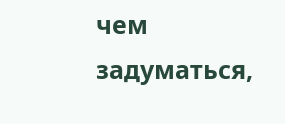чем задуматься,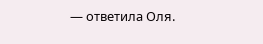— ответила Оля.